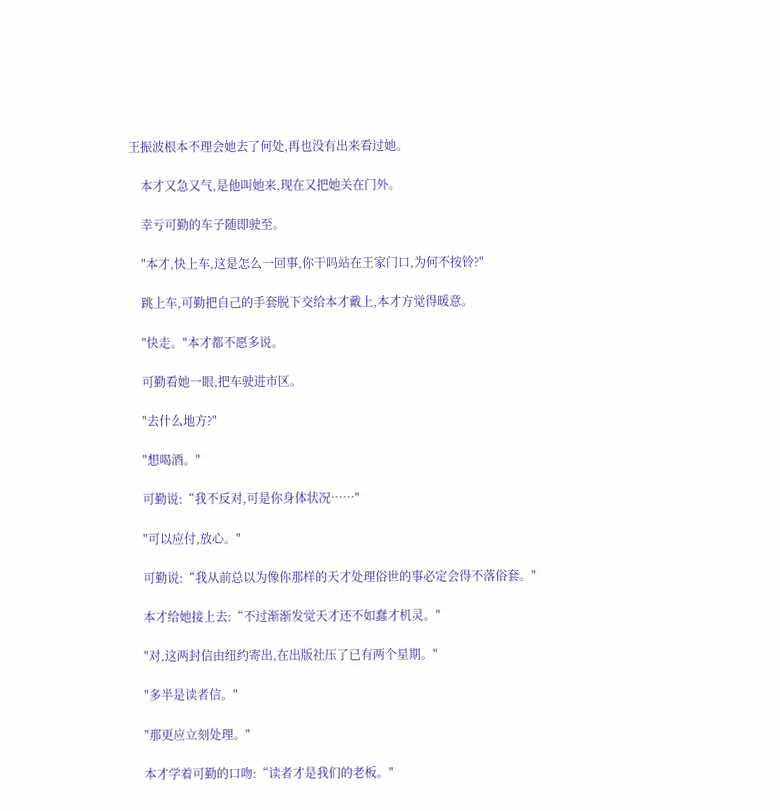王振波根本不理会她去了何处,再也没有出来看过她。

    本才又急又气,是他叫她来,现在又把她关在门外。

    幸亏可勤的车子随即驶至。

    "本才,快上车,这是怎么一回事,你干吗站在王家门口,为何不按铃?"

    跳上车,可勤把自己的手套脱下交给本才戴上,本才方觉得暖意。

    "快走。"本才都不愿多说。

    可勤看她一眼,把车驶进市区。

    "去什么地方?"

    "想喝酒。"

    可勤说:“我不反对,可是你身体状况……"

    "可以应付,放心。"

    可勤说:“我从前总以为像你那样的天才处理俗世的事必定会得不落俗套。"

    本才给她接上去:“不过渐渐发觉天才还不如蠢才机灵。"

    "对,这两封信由纽约寄出,在出版社压了已有两个星期。"

    "多半是读者信。"

    "那更应立刻处理。"

    本才学着可勤的口吻:“读者才是我们的老板。"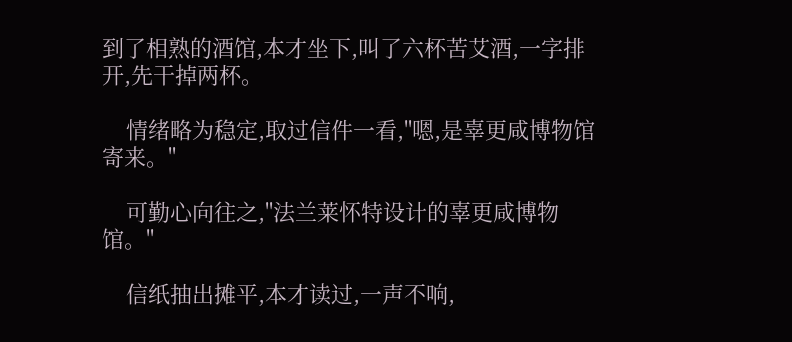到了相熟的酒馆,本才坐下,叫了六杯苦艾酒,一字排开,先干掉两杯。

    情绪略为稳定,取过信件一看,"嗯,是辜更咸博物馆寄来。"

    可勤心向往之,"法兰莱怀特设计的辜更咸博物馆。"

    信纸抽出摊平,本才读过,一声不响,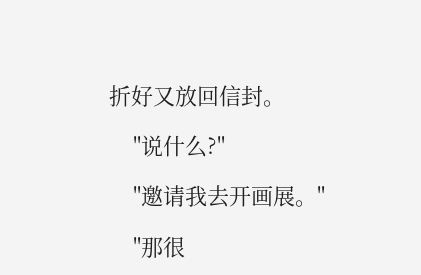折好又放回信封。

    "说什么?"

    "邀请我去开画展。"

    "那很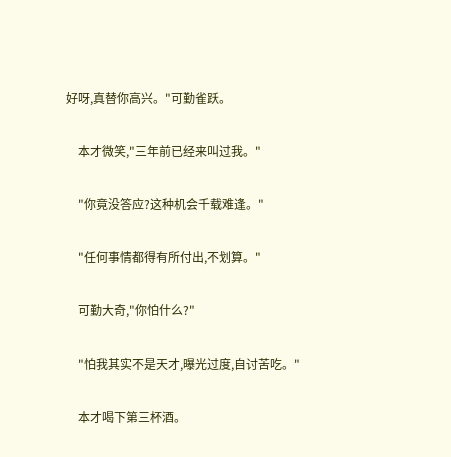好呀,真替你高兴。"可勤雀跃。

    本才微笑,"三年前已经来叫过我。"

    "你竟没答应?这种机会千载难逢。"

    "任何事情都得有所付出,不划算。"

    可勤大奇,"你怕什么?"

    "怕我其实不是天才,曝光过度,自讨苦吃。"

    本才喝下第三杯酒。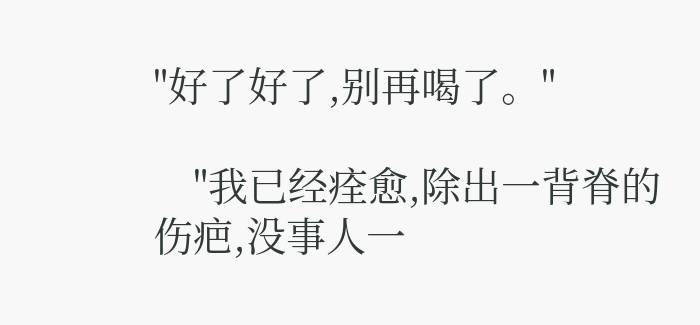"好了好了,别再喝了。"

    "我已经痊愈,除出一背脊的伤疤,没事人一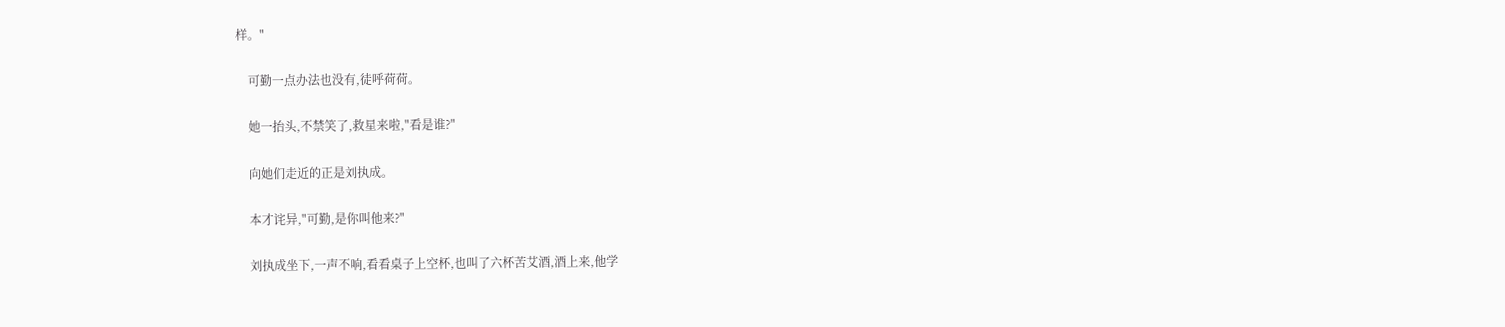样。"

    可勤一点办法也没有,徒呼荷荷。

    她一抬头,不禁笑了,救星来啦,"看是谁?"

    向她们走近的正是刘执成。

    本才诧异,"可勤,是你叫他来?"

    刘执成坐下,一声不响,看看桌子上空杯,也叫了六杯苦艾酒,酒上来,他学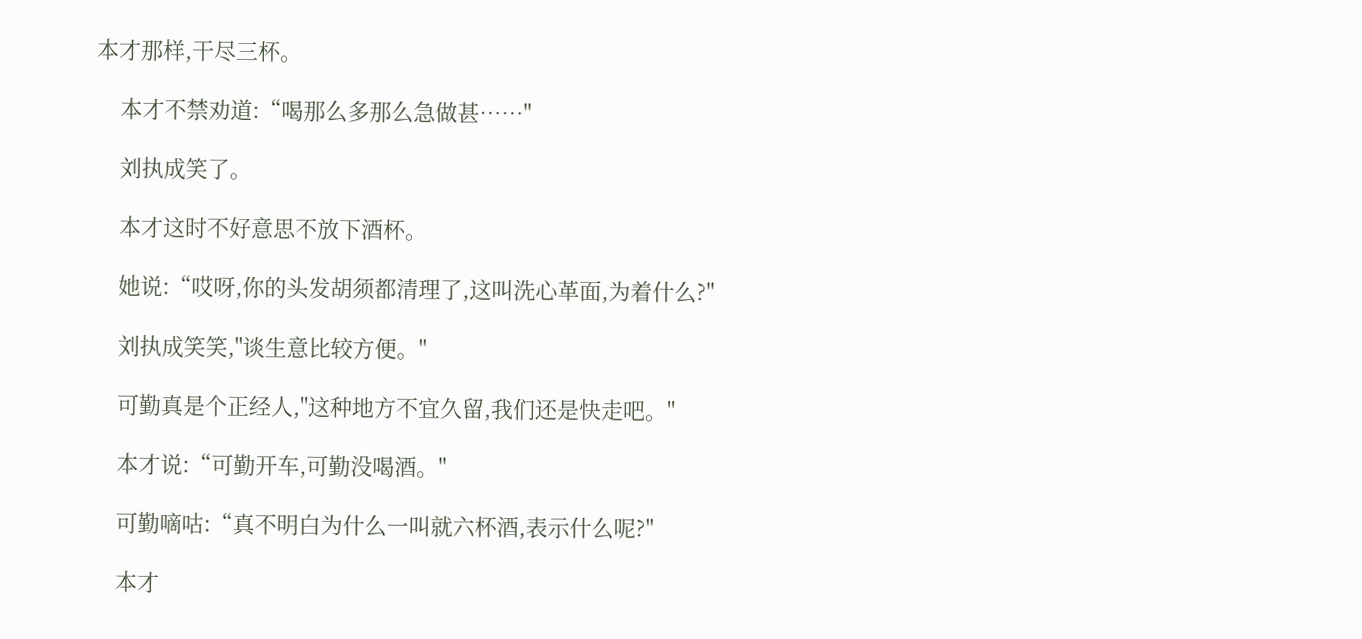本才那样,干尽三杯。

    本才不禁劝道:“喝那么多那么急做甚……"

    刘执成笑了。

    本才这时不好意思不放下酒杯。

    她说:“哎呀,你的头发胡须都清理了,这叫洗心革面,为着什么?"

    刘执成笑笑,"谈生意比较方便。"

    可勤真是个正经人,"这种地方不宜久留,我们还是快走吧。"

    本才说:“可勤开车,可勤没喝酒。"

    可勤嘀咕:“真不明白为什么一叫就六杯酒,表示什么呢?"

    本才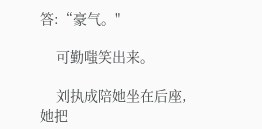答:“豪气。"

    可勤嗤笑出来。

    刘执成陪她坐在后座,她把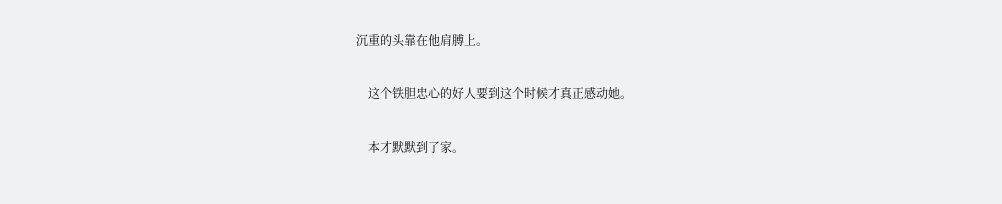沉重的头靠在他肩膊上。

    这个铁胆忠心的好人要到这个时候才真正感动她。

    本才默默到了家。